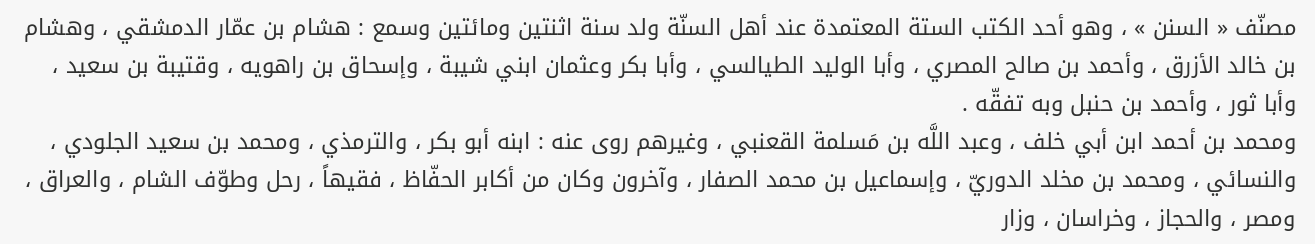مصنّف « السنن » ، وهو أحد الكتب الستة المعتمدة عند أهل السنّة ولد سنة اثنتين ومائتين وسمع : هشام بن عمّار الدمشقي ، وهشام بن خالد الأزرق ، وأحمد بن صالح المصري ، وأبا الوليد الطيالسي ، وأبا بكر وعثمان ابني شيبة ، وإسحاق بن راهويه ، وقتيبة بن سعيد ، وأبا ثور ، وأحمد بن حنبل وبه تفقّه .
ومحمد بن أحمد ابن أبي خلف ، وعبد اللَّه بن مَسلمة القعنبي ، وغيرهم روى عنه : ابنه أبو بكر ، والترمذي ، ومحمد بن سعيد الجلودي ، والنسائي ، ومحمد بن مخلد الدوريّ ، وإسماعيل بن محمد الصفار ، وآخرون وكان من أكابر الحفّاظ ، فقيهاً ، رحل وطوّف الشام ، والعراق ، ومصر ، والحجاز ، وخراسان ، وزار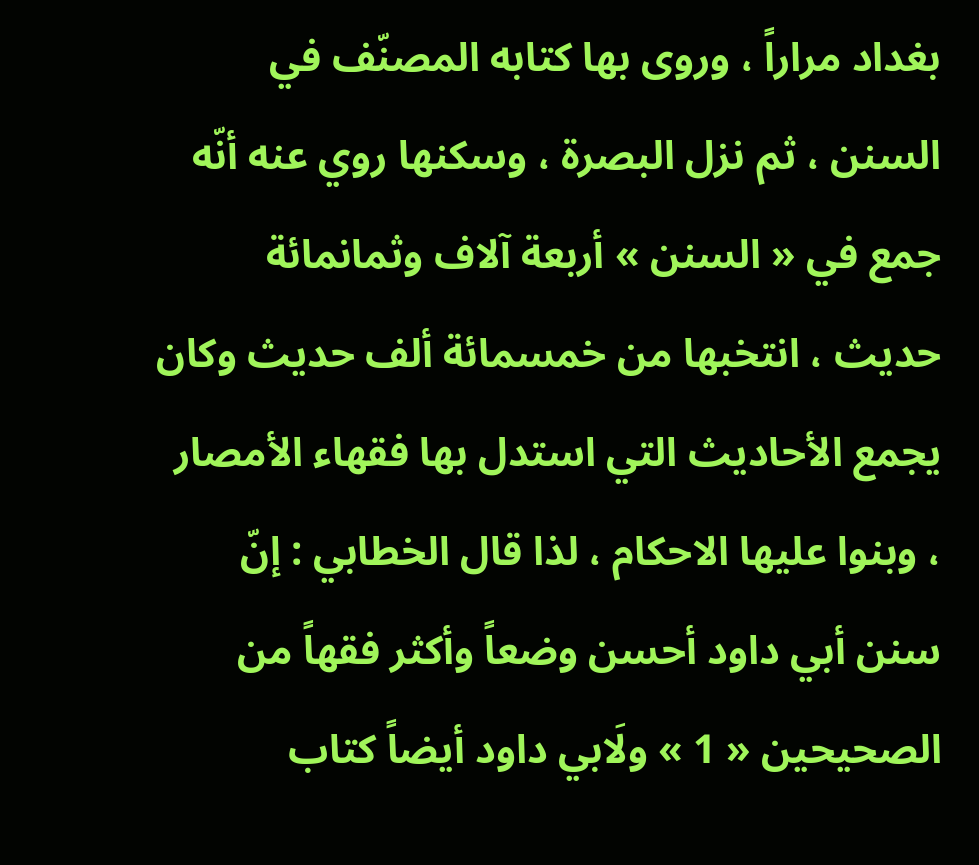بغداد مراراً ، وروى بها كتابه المصنّف في السنن ، ثم نزل البصرة ، وسكنها روي عنه أنّه جمع في « السنن » أربعة آلاف وثمانمائة حديث ، انتخبها من خمسمائة ألف حديث وكان يجمع الأحاديث التي استدل بها فقهاء الأمصار ، وبنوا عليها الاحكام ، لذا قال الخطابي : إنّ سنن أبي داود أحسن وضعاً وأكثر فقهاً من الصحيحين « 1 » ولَابي داود أيضاً كتاب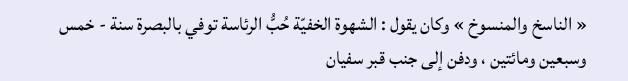« الناسخ والمنسوخ » وكان يقول : الشهوة الخفيّة حُبُّ الرئاسة توفي بالبصرة سنة - خمس وسبعين ومائتين ، ودفن إلى جنب قبر سفيان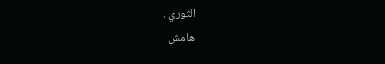الثوري .
هامش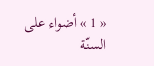« 1 » أضواء على السنّة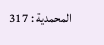المحمدية : 317